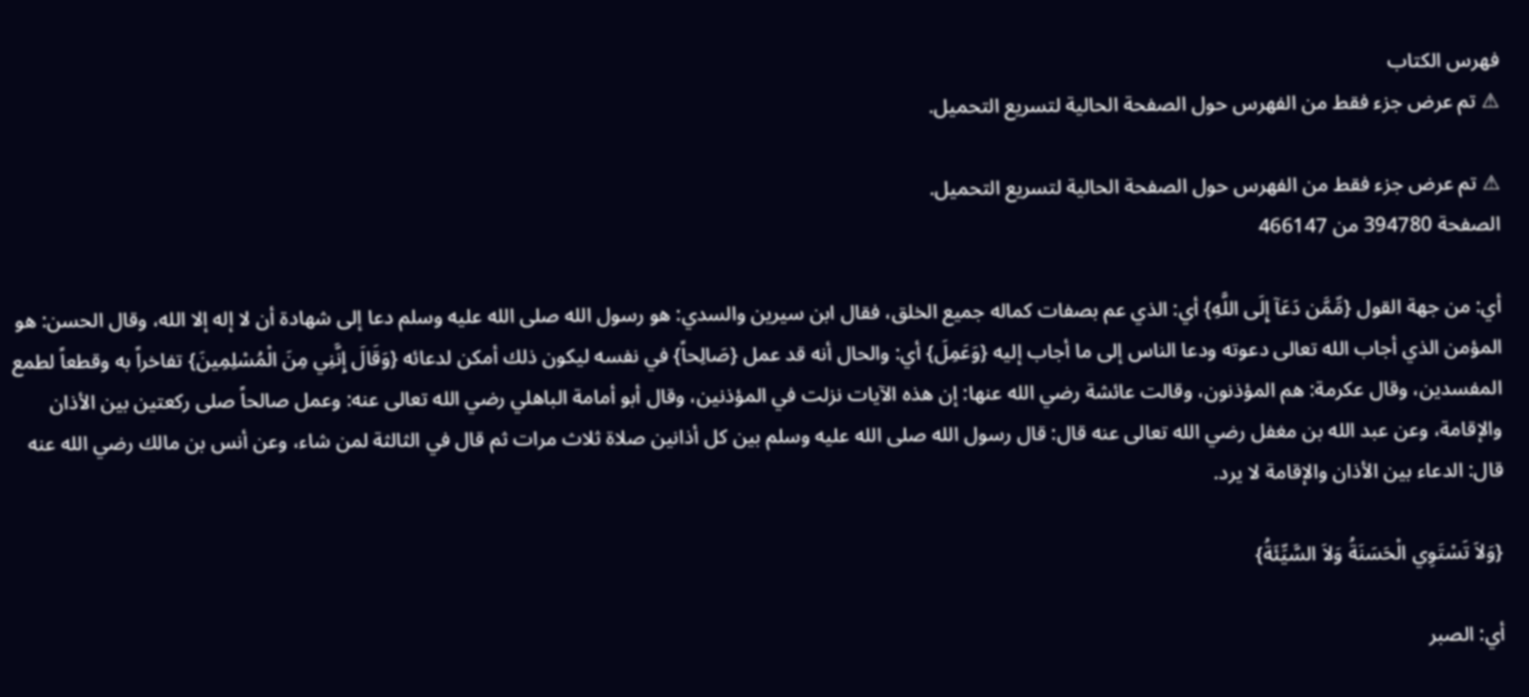فهرس الكتاب
⚠ تم عرض جزء فقط من الفهرس حول الصفحة الحالية لتسريع التحميل.

⚠ تم عرض جزء فقط من الفهرس حول الصفحة الحالية لتسريع التحميل.
الصفحة 394780 من 466147

أي: من جهة القول {مِّمَّن دَعَآ إِلَى اللَّهِ} أي: الذي عم بصفات كماله جميع الخلق، فقال ابن سيرين والسدي: هو رسول الله صلى الله عليه وسلم دعا إلى شهادة أن لا إله إلا الله، وقال الحسن: هو المؤمن الذي أجاب الله تعالى دعوته ودعا الناس إلى ما أجاب إليه {وَعَمِلَ} أي: والحال أنه قد عمل {صَالِحاً} في نفسه ليكون ذلك أمكن لدعائه {وَقَالَ إِنَّنِي مِنَ الْمُسْلِمِينَ} تفاخراً به وقطعاً لطمع المفسدين، وقال عكرمة: هم المؤذنون، وقالت عائشة رضي الله عنها: إن هذه الآيات نزلت في المؤذنين، وقال أبو أمامة الباهلي رضي الله تعالى عنه: وعمل صالحاً صلى ركعتين بين الأذان والإقامة، وعن عبد الله بن مغفل رضي الله تعالى عنه قال: قال رسول الله صلى الله عليه وسلم بين كل أذانين صلاة ثلاث مرات ثم قال في الثالثة لمن شاء، وعن أنس بن مالك رضي الله عنه قال: الدعاء بين الأذان والإقامة لا يرد.

{وَلاَ تَسْتَوِي الْحَسَنَةُ وَلاَ السَّيِّئَةُ}

أي: الصبر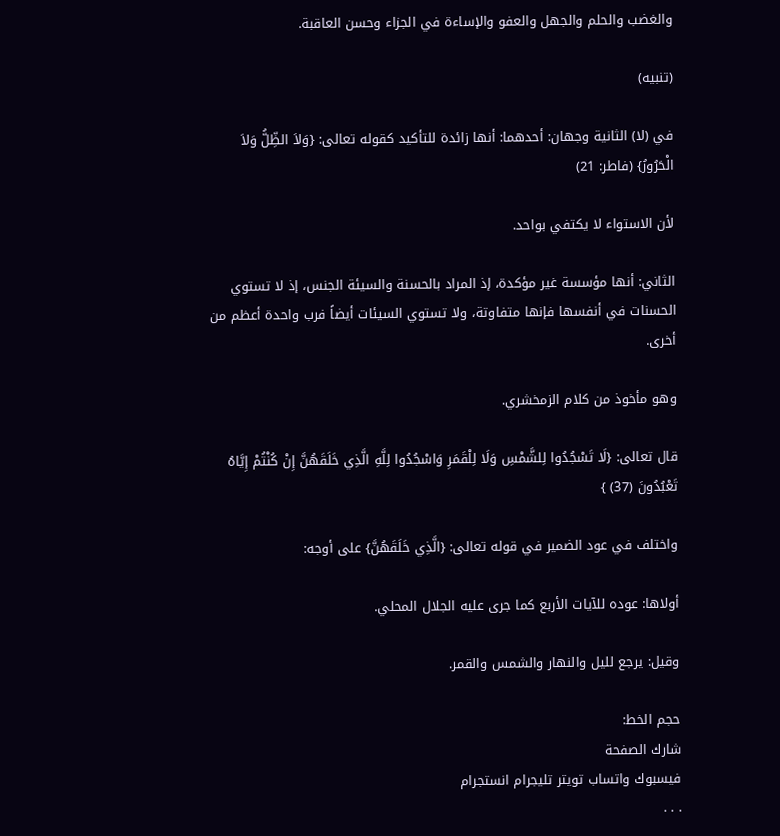والغضب والحلم والجهل والعفو والإساءة في الجزاء وحسن العاقبة.

(تنبيه)

في (لا) الثانية وجهان: أحدهما: أنها زائدة للتأكيد كقوله تعالى: {وَلاَ الظِّلُّ وَلاَ الْحَرُورُ} (فاطر: 21)

لأن الاستواء لا يكتفي بواحد.

الثاني: أنها مؤسسة غير مؤكدة، إذ المراد بالحسنة والسيئة الجنس، إذ لا تستوي الحسنات في أنفسها فإنها متفاوتة، ولا تستوي السيئات أيضاً فرب واحدة أعظم من أخرى.

وهو مأخوذ من كلام الزمخشري.

قال تعالى: {لَا تَسْجُدُوا لِلشَّمْسِ وَلَا لِلْقَمَرِ وَاسْجُدُوا لِلَّهِ الَّذِي خَلَقَهُنَّ إِنْ كُنْتُمْ إِيَّاهُ تَعْبُدُونَ (37) }

واختلف في عود الضمير في قوله تعالى: {الَّذِي خَلَقَهُنَّ} على أوجه:

أولاها: عوده للآيات الأربع كما جرى عليه الجلال المحلي.

وقيل: يرجع لليل والنهار والشمس والقمر.

حجم الخط:
شارك الصفحة
فيسبوك واتساب تويتر تليجرام انستجرام
. . .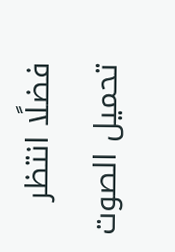فضلًا انتظر تحميل الصوت